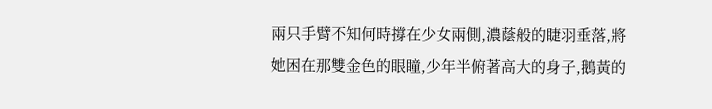兩只手臂不知何時撐在少女兩側,濃蔭般的睫羽垂落,將她困在那雙金色的眼瞳,少年半俯著高大的身子,鵝黃的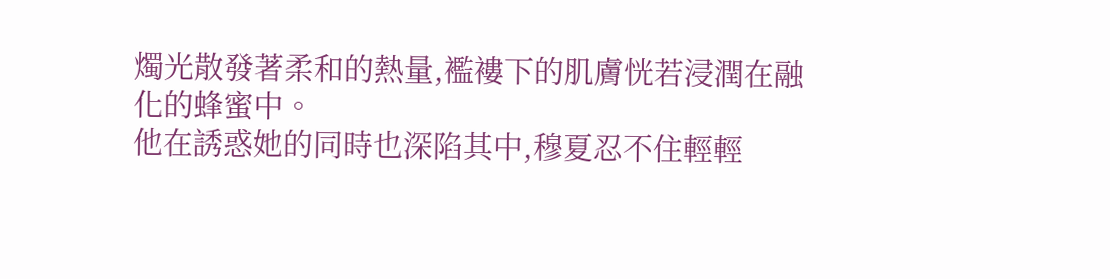燭光散發著柔和的熱量,襤褸下的肌膚恍若浸潤在融化的蜂蜜中。
他在誘惑她的同時也深陷其中,穆夏忍不住輕輕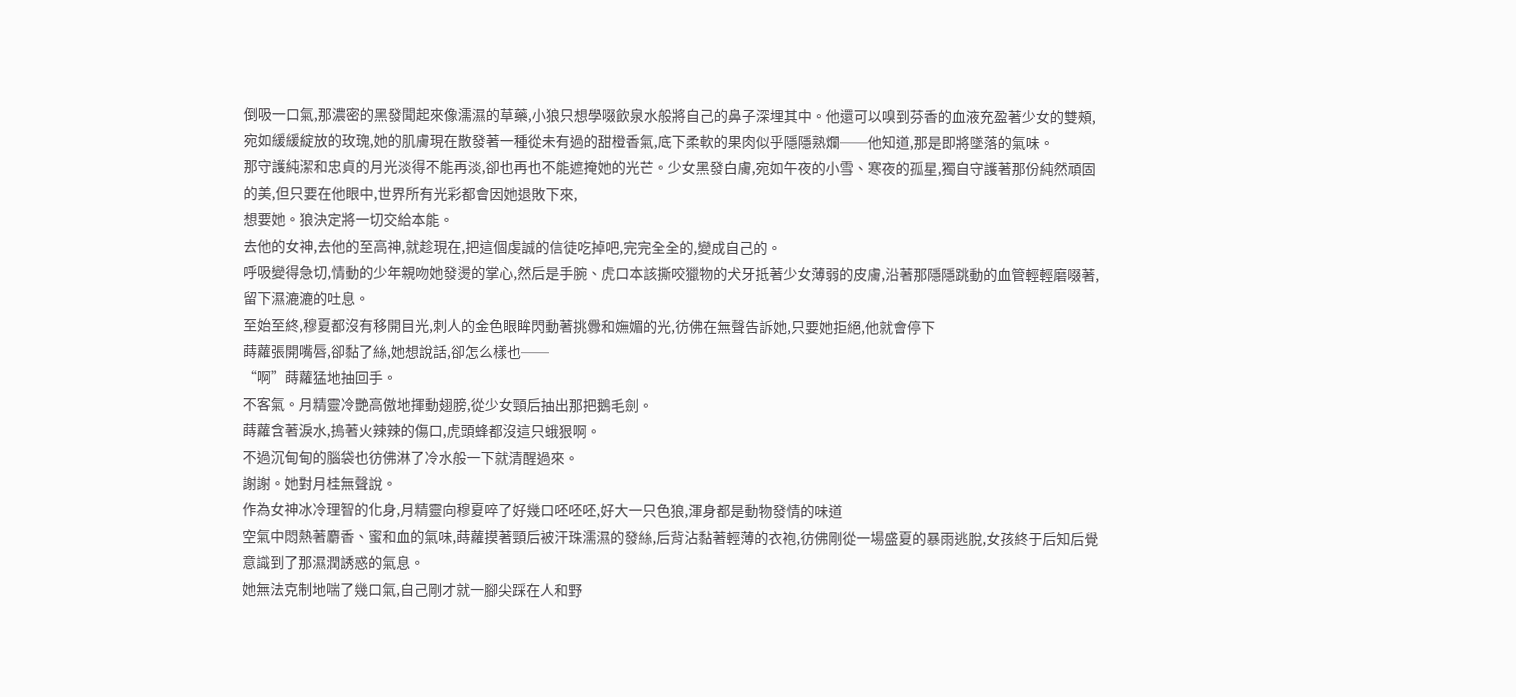倒吸一口氣,那濃密的黑發聞起來像濡濕的草藥,小狼只想學啜飲泉水般將自己的鼻子深埋其中。他還可以嗅到芬香的血液充盈著少女的雙頰,宛如緩緩綻放的玫瑰,她的肌膚現在散發著一種從未有過的甜橙香氣,底下柔軟的果肉似乎隱隱熟爛──他知道,那是即將墜落的氣味。
那守護純潔和忠貞的月光淡得不能再淡,卻也再也不能遮掩她的光芒。少女黑發白膚,宛如午夜的小雪、寒夜的孤星,獨自守護著那份純然頑固的美,但只要在他眼中,世界所有光彩都會因她退敗下來,
想要她。狼決定將一切交給本能。
去他的女神,去他的至高神,就趁現在,把這個虔誠的信徒吃掉吧,完完全全的,變成自己的。
呼吸變得急切,情動的少年親吻她發燙的掌心,然后是手腕、虎口本該撕咬獵物的犬牙抵著少女薄弱的皮膚,沿著那隱隱跳動的血管輕輕磨啜著,留下濕漉漉的吐息。
至始至終,穆夏都沒有移開目光,刺人的金色眼眸閃動著挑釁和嫵媚的光,彷佛在無聲告訴她,只要她拒絕,他就會停下
蒔蘿張開嘴唇,卻黏了絲,她想說話,卻怎么樣也──
“啊”蒔蘿猛地抽回手。
不客氣。月精靈冷艷高傲地揮動翅膀,從少女頸后抽出那把鵝毛劍。
蒔蘿含著淚水,摀著火辣辣的傷口,虎頭蜂都沒這只蛾狠啊。
不過沉甸甸的腦袋也彷佛淋了冷水般一下就清醒過來。
謝謝。她對月桂無聲說。
作為女神冰冷理智的化身,月精靈向穆夏啐了好幾口呸呸呸,好大一只色狼,渾身都是動物發情的味道
空氣中悶熱著麝香、蜜和血的氣味,蒔蘿摸著頸后被汗珠濡濕的發絲,后背沾黏著輕薄的衣袍,彷佛剛從一場盛夏的暴雨逃脫,女孩終于后知后覺意識到了那濕潤誘惑的氣息。
她無法克制地喘了幾口氣,自己剛才就一腳尖踩在人和野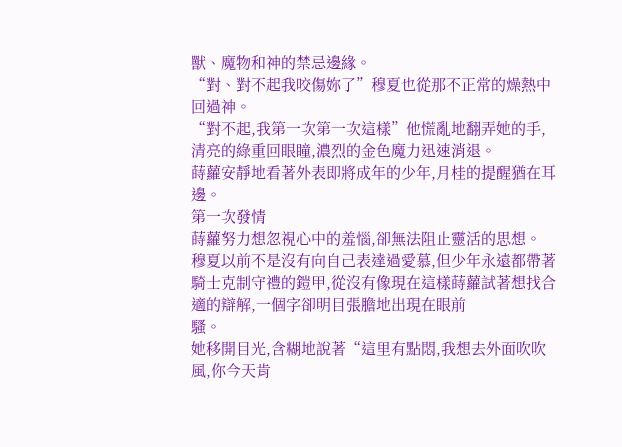獸、魔物和神的禁忌邊緣。
“對、對不起我咬傷妳了”穆夏也從那不正常的燥熱中回過神。
“對不起,我第一次第一次這樣”他慌亂地翻弄她的手,清亮的綠重回眼瞳,濃烈的金色魔力迅速消退。
蒔蘿安靜地看著外表即將成年的少年,月桂的提醒猶在耳邊。
第一次發情
蒔蘿努力想忽視心中的羞惱,卻無法阻止靈活的思想。
穆夏以前不是沒有向自己表達過愛慕,但少年永遠都帶著騎士克制守禮的鎧甲,從沒有像現在這樣蒔蘿試著想找合適的辯解,一個字卻明目張膽地出現在眼前
騷。
她移開目光,含糊地說著“這里有點悶,我想去外面吹吹風,你今天肯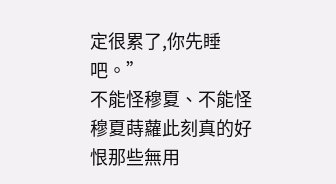定很累了,你先睡吧。”
不能怪穆夏、不能怪穆夏蒔蘿此刻真的好恨那些無用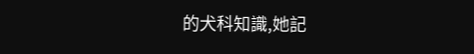的犬科知識,她記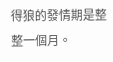得狼的發情期是整整一個月。